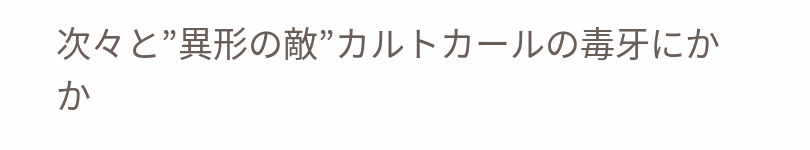次々と”異形の敵”カルトカールの毒牙にかか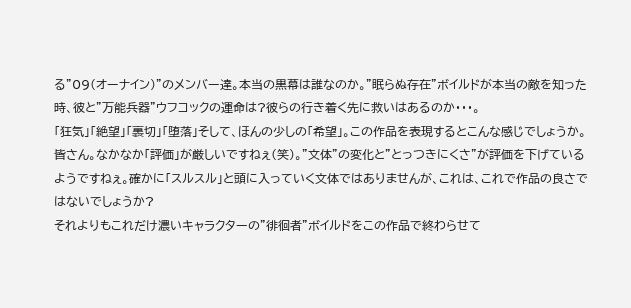る”09(オーナイン)”のメンバー達。本当の黒幕は誰なのか。”眠らぬ存在”ボイルドが本当の敵を知った時、彼と”万能兵器”ウフコックの運命は?彼らの行き着く先に救いはあるのか・・・。
「狂気」「絶望」「裏切」「堕落」そして、ほんの少しの「希望」。この作品を表現するとこんな感じでしょうか。
皆さん。なかなか「評価」が厳しいですねぇ(笑)。”文体”の変化と”とっつきにくさ”が評価を下げているようですねぇ。確かに「スルスル」と頭に入っていく文体ではありませんが、これは、これで作品の良さではないでしょうか?
それよりもこれだけ濃いキャラクターの”徘徊者”ボイルドをこの作品で終わらせて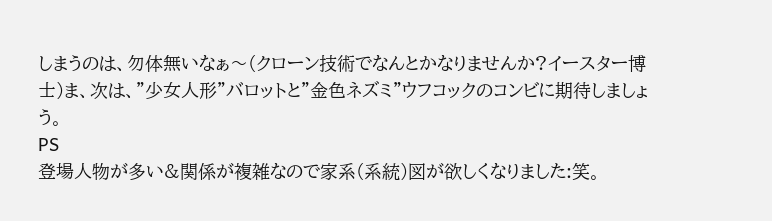しまうのは、勿体無いなぁ〜(クローン技術でなんとかなりませんか?イースター博士)ま、次は、”少女人形”バロットと”金色ネズミ”ウフコックのコンビに期待しましょう。
PS
登場人物が多い&関係が複雑なので家系(系統)図が欲しくなりました:笑。